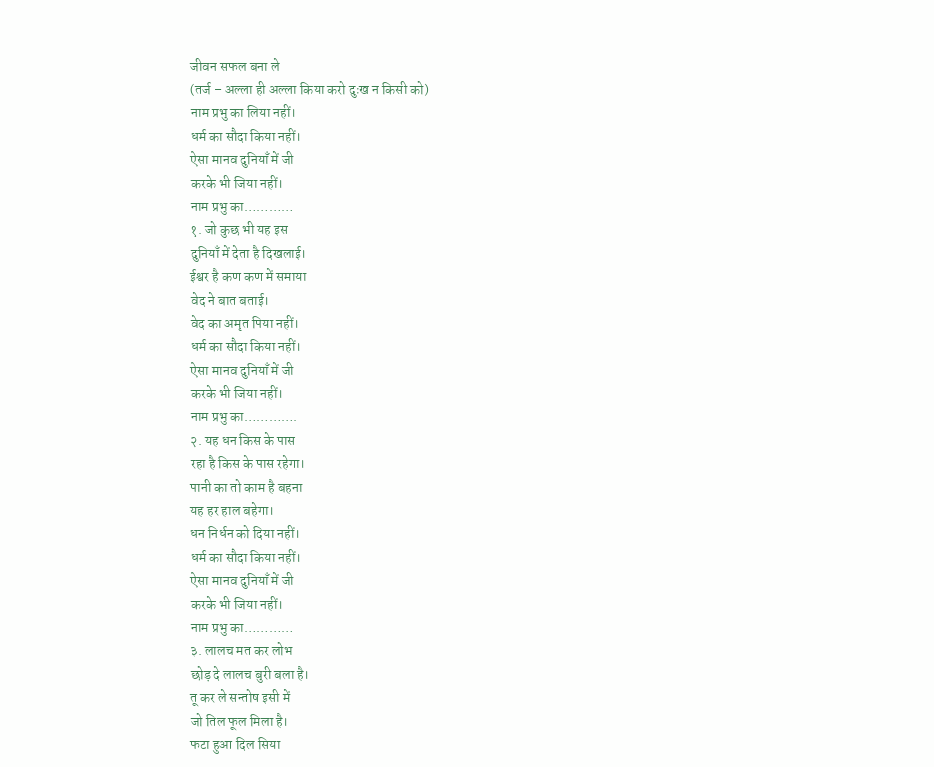जीवन सफल बना ले
(तर्ज – अल्ला ही अल्ला किया करो दुःख न किसी को)
नाम प्रभु का लिया नहीं।
धर्म का सौदा किया नहीं।
ऐसा मानव दुनियाँ में जी
करके भी जिया नहीं।
नाम प्रभु का…………
१. जो कुछ भी यह इस
दुनियाँ में देता है दिखलाई।
ईश्वर है कण कण में समाया
वेद ने बात बताई।
वेद का अमृत पिया नहीं।
धर्म का सौदा किया नहीं।
ऐसा मानव दुनियाँ में जी
करके भी जिया नहीं।
नाम प्रभु का………….
२. यह धन किस के पास
रहा है किस के पास रहेगा।
पानी का तो काम है बहना
यह हर हाल बहेगा।
धन निर्धन को दिया नहीं।
धर्म का सौदा किया नहीं।
ऐसा मानव दुनियाँ में जी
करके भी जिया नहीं।
नाम प्रभु का…………
३. लालच मत कर लोभ
छोड़ दे लालच बुरी बला है।
तू कर ले सन्तोष इसी में
जो तिल फूल मिला है।
फटा हुआ दिल सिया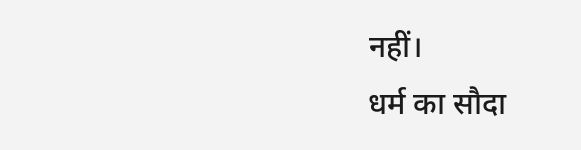नहीं।
धर्म का सौदा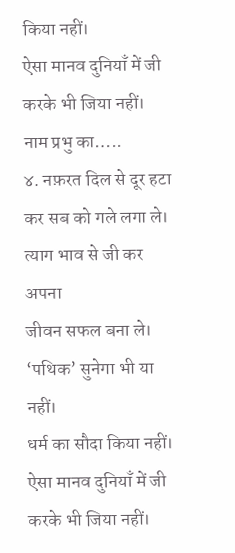किया नहीं।
ऐसा मानव दुनियाँ में जी
करके भी जिया नहीं।
नाम प्रभु का…..
४. नफ़रत दिल से दूर हटा
कर सब को गले लगा ले।
त्याग भाव से जी कर अपना
जीवन सफल बना ले।
‘पथिक’ सुनेगा भी या नहीं।
धर्म का सौदा किया नहीं।
ऐसा मानव दुनियाँ में जी
करके भी जिया नहीं।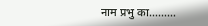नाम प्रभु का………